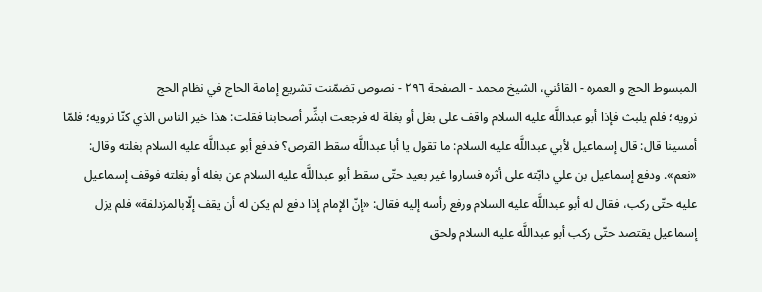المبسوط الحج و العمره - القائني، الشيخ محمد - الصفحة ٢٩٦ - نصوص تضمّنت تشريع إمامة الحاج في نظام الحج
نرويه؛ فلم يلبث فإذا أبو عبداللَّه عليه السلام واقف على بغل أو بغلة له فرجعت ابشِّر أصحابنا فقلت: هذا خير الناس الذي كنّا نرويه؛ فلمّا أمسينا قال: قال إسماعيل لأبي عبداللَّه عليه السلام: ما تقول يا أبا عبداللَّه سقط القرص؟ فدفع أبو عبداللَّه عليه السلام بغلته وقال: «نعم». ودفع إسماعيل بن علي دابّته على أثره فساروا غير بعيد حتّى سقط أبو عبداللَّه عليه السلام عن بغله أو بغلته فوقف إسماعيل عليه حتّى ركب، فقال له أبو عبداللَّه عليه السلام ورفع رأسه إليه فقال: «إنّ الإمام إذا دفع لم يكن له أن يقف إلّابالمزدلفة» فلم يزل إسماعيل يقتصد حتّى ركب أبو عبداللَّه عليه السلام ولحق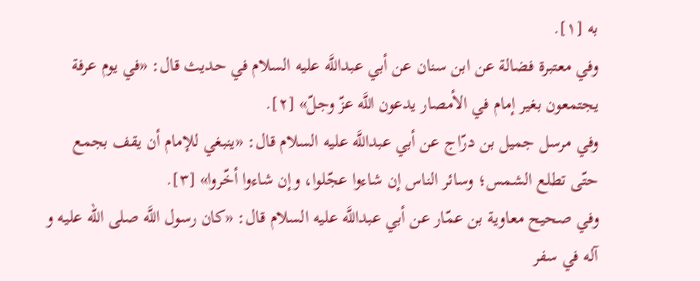به [١].
وفي معتبرة فضالة عن ابن سنان عن أبي عبداللَّه عليه السلام في حديث قال: «في يوم عرفة يجتمعون بغير إمام في الأمصار يدعون اللَّه عزّ وجلّ» [٢].
وفي مرسل جميل بن درّاج عن أبي عبداللَّه عليه السلام قال: «ينبغي للإمام أن يقف بجمع حتّى تطلع الشمس؛ وسائر الناس إن شاءوا عجّلوا، وإن شاءوا أخّروا» [٣].
وفي صحيح معاوية بن عمّار عن أبي عبداللَّه عليه السلام قال: «كان رسول اللَّه صلى الله عليه و آله في سفر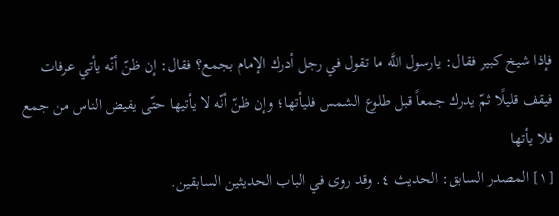فإذا شيخ كبير فقال: يارسول اللَّه ما تقول في رجل أدرك الإمام بجمع؟ فقال: إن ظنّ أنّه يأتي عرفات فيقف قليلًا ثمّ يدرك جمعاً قبل طلوع الشمس فليأتها؛ وإن ظنّ أنّه لا يأتيها حتّى يفيض الناس من جمع فلا يأتها
[١] المصدر السابق: الحديث ٤. وقد روى في الباب الحديثين السابقين.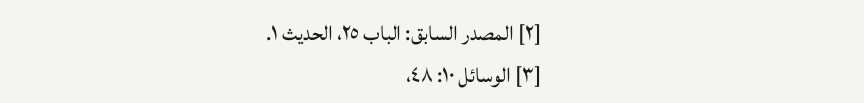[٢] المصدر السابق: الباب ٢٥، الحديث ١.
[٣] الوسائل ١٠: ٤٨،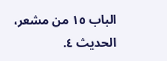الباب ١٥ من مشعر، الحديث ٤.